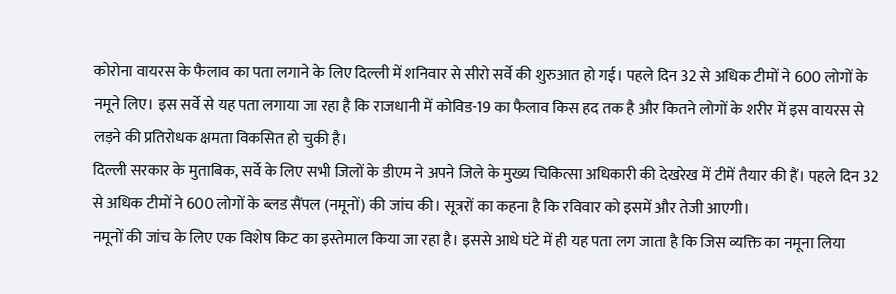कोरोना वायरस के फैलाव का पता लगाने के लिए दिल्ली में शनिवार से सीरो सर्वे की शुरुआत हो गई। पहले दिन 32 से अधिक टीमों ने 600 लोगों के नमूने लिए। इस सर्वे से यह पता लगाया जा रहा है कि राजधानी में कोविड-19 का फैलाव किस हद तक है और कितने लोगों के शरीर में इस वायरस से लड़ने की प्रतिरोधक क्षमता विकसित हो चुकी है।
दिल्ली सरकार के मुताबिक, सर्वे के लिए सभी जिलों के डीएम ने अपने जिले के मुख्य चिकित्सा अधिकारी की देखरेख में टीमें तैयार की हैं। पहले दिन 32 से अधिक टीमों ने 600 लोगों के ब्लड सैंपल (नमूनों) की जांच की। सूत्ररों का कहना है कि रविवार को इसमें और तेजी आएगी।
नमूनों की जांच के लिए एक विशेष किट का इस्तेमाल किया जा रहा है। इससे आधे घंटे में ही यह पता लग जाता है कि जिस व्यक्ति का नमूना लिया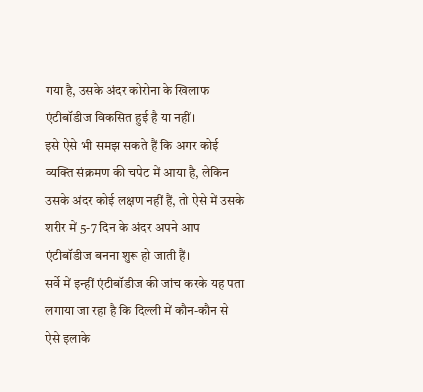गया है, उसके अंदर कोरोना के खिलाफ एंटीबॉडीज विकसित हुई है या नहीं।
इसे ऐसे भी समझ सकते हैं कि अगर कोई व्यक्ति संक्रमण की चपेट में आया है, लेकिन उसके अंदर कोई लक्षण नहीं हैं, तो ऐसे में उसके शरीर में 5-7 दिन के अंदर अपने आप एंटीबॉडीज बनना शुरू हो जाती हैं।
सर्वे में इन्हीं एंटीबॉडीज की जांच करके यह पता लगाया जा रहा है कि दिल्ली में कौन-कौन से ऐसे इलाके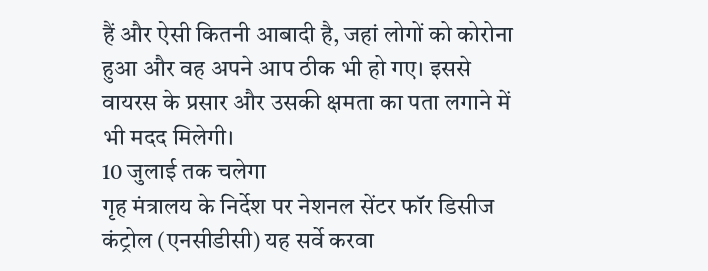हैं और ऐसी कितनी आबादी है, जहां लोगों को कोरोना हुआ और वह अपने आप ठीक भी हो गए। इससे वायरस के प्रसार और उसकी क्षमता का पता लगाने में भी मदद मिलेगी।
10 जुलाई तक चलेगा
गृह मंत्रालय के निर्देश पर नेशनल सेंटर फॉर डिसीज कंट्रोल (एनसीडीसी) यह सर्वे करवा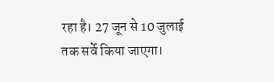रहा है। 27 जून से 10 जुलाई तक सर्वे किया जाएगा।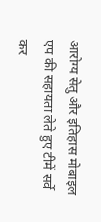आरोग्य सेतु और इतिहास मोबाइल एप की सहायता लेते हुए टीमें सर्वे कर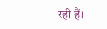रही हैं।